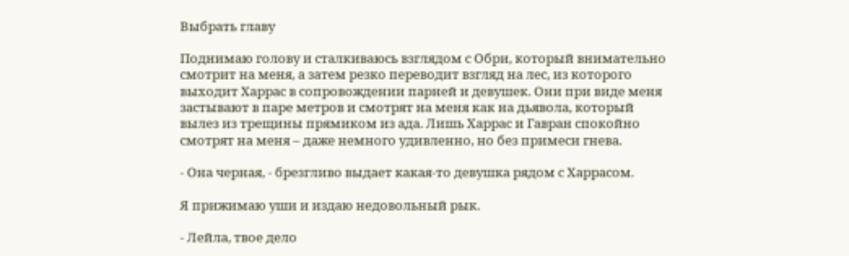Выбрать главу

Поднимаю голову и сталкиваюсь взглядом с Обри, который внимательно смотрит на меня, а затем резко переводит взгляд на лес, из которого выходит Харрас в сопровождении парней и девушек. Они при виде меня застывают в паре метров и смотрят на меня как на дьявола, который вылез из трещины прямиком из ада. Лишь Харрас и Гавран спокойно смотрят на меня – даже немного удивленно, но без примеси гнева.

- Она черная, - брезгливо выдает какая-то девушка рядом с Харрасом.

Я прижимаю уши и издаю недовольный рык.

- Лейла, твое дело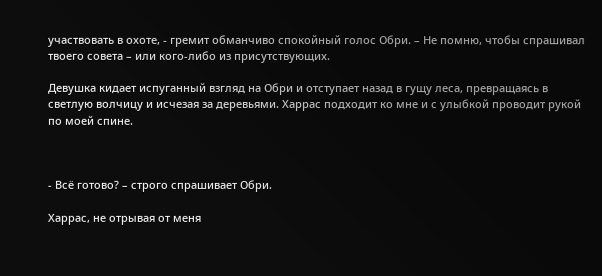участвовать в охоте, - гремит обманчиво спокойный голос Обри. – Не помню, чтобы спрашивал твоего совета – или кого-либо из присутствующих.

Девушка кидает испуганный взгляд на Обри и отступает назад в гущу леса, превращаясь в светлую волчицу и исчезая за деревьями. Харрас подходит ко мне и с улыбкой проводит рукой по моей спине.



- Всё готово? – строго спрашивает Обри.

Харрас, не отрывая от меня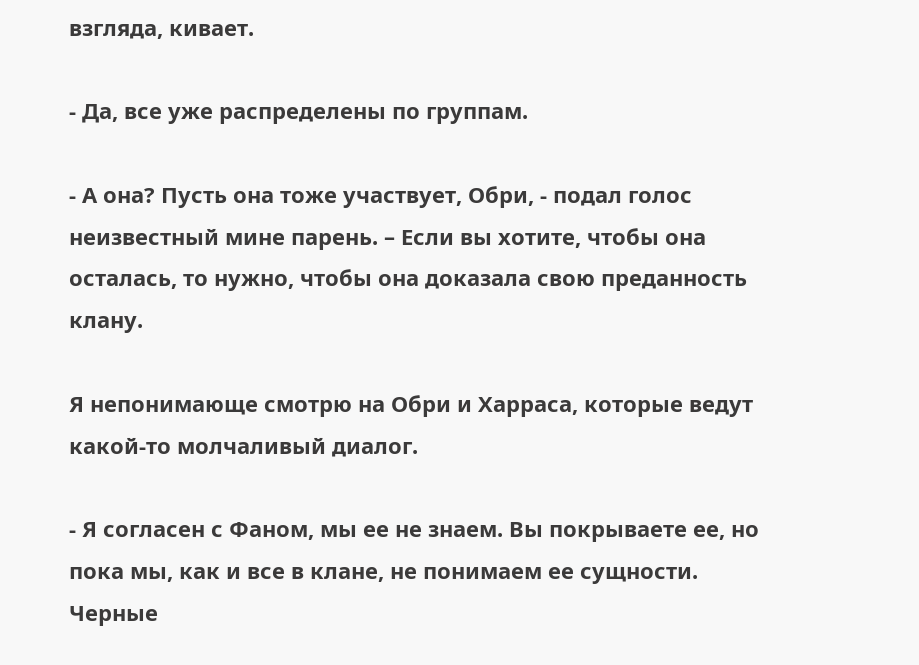взгляда, кивает.

- Да, все уже распределены по группам.

- А она? Пусть она тоже участвует, Обри, - подал голос неизвестный мине парень. – Если вы хотите, чтобы она осталась, то нужно, чтобы она доказала свою преданность клану.

Я непонимающе смотрю на Обри и Харраса, которые ведут какой-то молчаливый диалог.

- Я согласен с Фаном, мы ее не знаем. Вы покрываете ее, но пока мы, как и все в клане, не понимаем ее сущности. Черные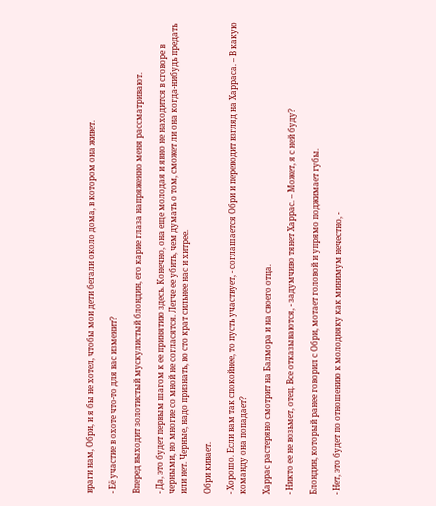враги нам, Обри, и я бы не хотел, чтобы мои дети бегали около дома, в котором она живет.

- Её участие в охоте что-то для вас изменит?

Вперед выходит золотистый мускулистый блондин, его карие глаза напряженно меня рассматривают.

- Да, это будет первым шагом к ее принятию здесь. Конечно, она еще молодая и явно не находится в сговоре в черными, но многие со мной не согласятся. Легче ее убить, чем думать о том, сможет ли она когда-нибудь предать или нет. Черные, надо признать, во сто крат сильнее нас и хитрее.

Обри кивает.

- Хорошо. Если вам так спокойнее, то пусть участвует, - соглашается Обри и переводит взгляд на Харраса. – В какую команду она попадает?

Харрас растеряно смотрит на Балмора и на своего отца.

- Никто ее не возьмет, отец. Все отказываются, - задумчиво тянет Харрас. – Может, я с ней буду?

Блондин, который ранее говорил с Обри, мотает головой и упрямо поджимает губы.

- Нет, это будет по отношению к молодняку как минимум нечестно, -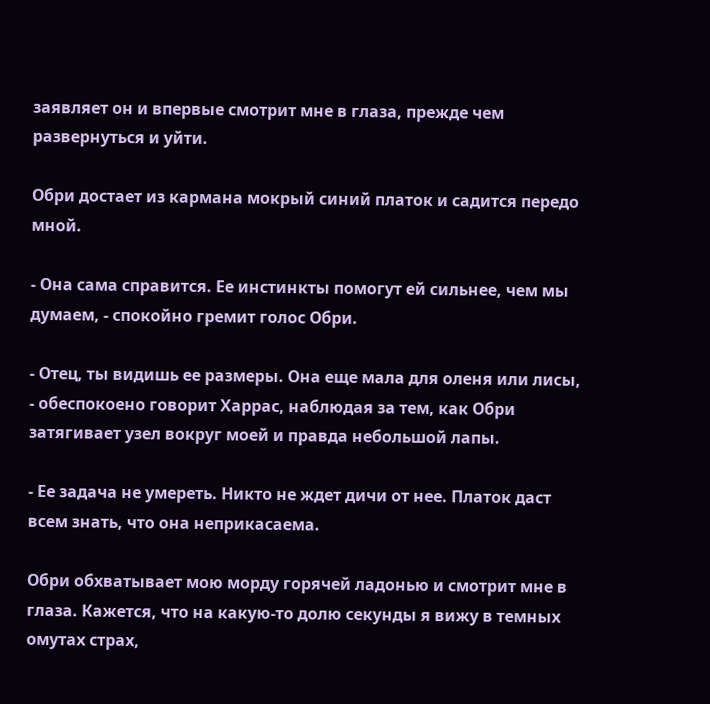заявляет он и впервые смотрит мне в глаза, прежде чем развернуться и уйти.

Обри достает из кармана мокрый синий платок и садится передо мной.

- Она сама справится. Ее инстинкты помогут ей сильнее, чем мы думаем, - спокойно гремит голос Обри.

- Отец, ты видишь ее размеры. Она еще мала для оленя или лисы, - обеспокоено говорит Харрас, наблюдая за тем, как Обри затягивает узел вокруг моей и правда небольшой лапы.

- Ее задача не умереть. Никто не ждет дичи от нее. Платок даст всем знать, что она неприкасаема.

Обри обхватывает мою морду горячей ладонью и смотрит мне в глаза. Кажется, что на какую-то долю секунды я вижу в темных омутах страх,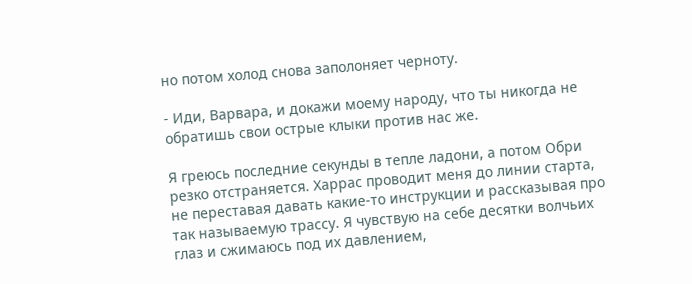но потом холод снова заполоняет черноту.

- Иди, Варвара, и докажи моему народу, что ты никогда не обратишь свои острые клыки против нас же.

Я греюсь последние секунды в тепле ладони, а потом Обри резко отстраняется. Харрас проводит меня до линии старта, не переставая давать какие-то инструкции и рассказывая про так называемую трассу. Я чувствую на себе десятки волчьих глаз и сжимаюсь под их давлением,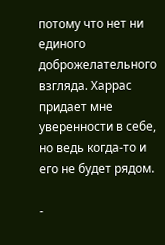потому что нет ни единого доброжелательного взгляда. Харрас придает мне уверенности в себе, но ведь когда-то и его не будет рядом.

-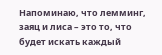Напоминаю, что лемминг, заяц и лиса – это то, что будет искать каждый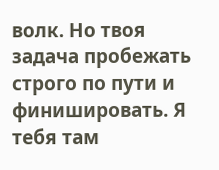волк. Но твоя задача пробежать строго по пути и финишировать. Я тебя там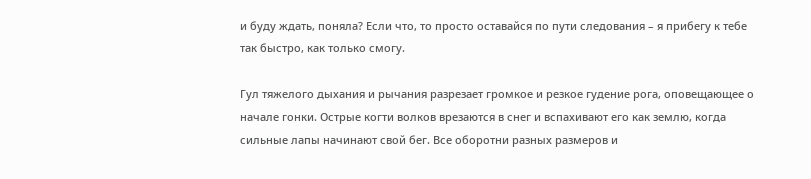и буду ждать, поняла? Если что, то просто оставайся по пути следования – я прибегу к тебе так быстро, как только смогу.

Гул тяжелого дыхания и рычания разрезает громкое и резкое гудение рога, оповещающее о начале гонки. Острые когти волков врезаются в снег и вспахивают его как землю, когда сильные лапы начинают свой бег. Все оборотни разных размеров и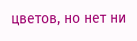цветов, но нет ни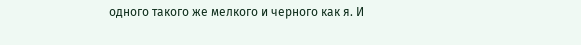одного такого же мелкого и черного как я. И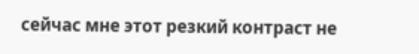сейчас мне этот резкий контраст не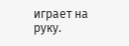играет на руку.